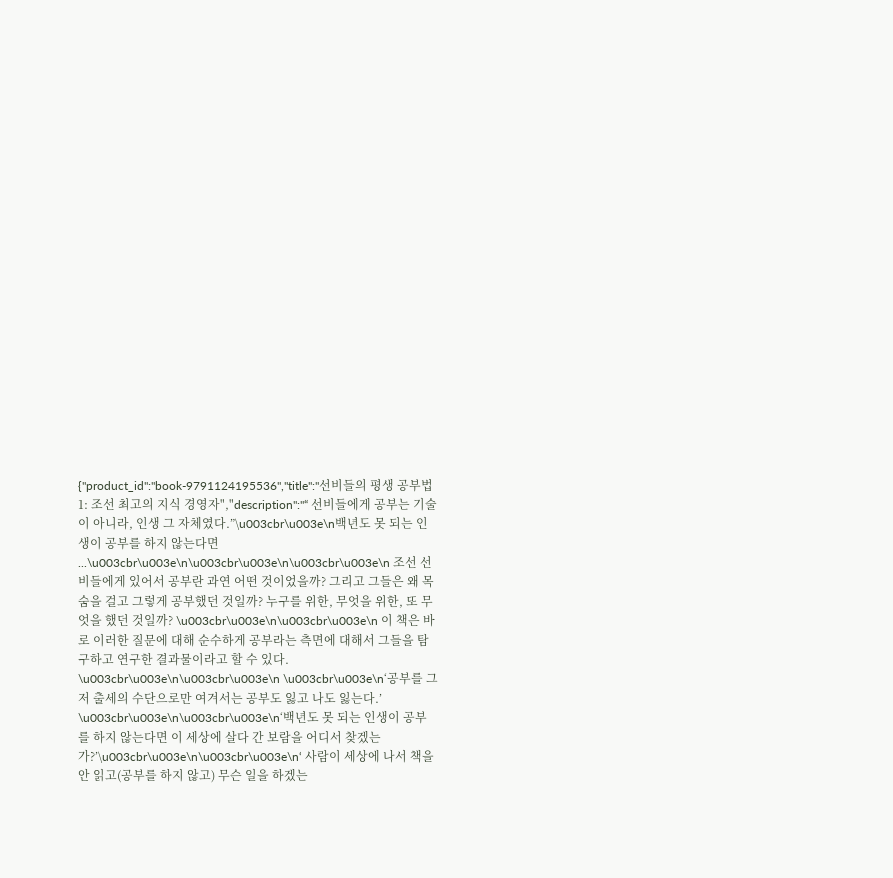{"product_id":"book-9791124195536","title":"선비들의 평생 공부법 1: 조선 최고의 지식 경영자","description":"“ 선비들에게 공부는 기술이 아니라, 인생 그 자체였다.”\u003cbr\u003e\n백년도 못 되는 인생이 공부를 하지 않는다면 ...\u003cbr\u003e\n\u003cbr\u003e\n\u003cbr\u003e\n 조선 선비들에게 있어서 공부란 과연 어떤 것이었을까? 그리고 그들은 왜 목숨을 걸고 그렇게 공부했던 것일까? 누구를 위한, 무엇을 위한, 또 무엇을 했던 것일까? \u003cbr\u003e\n\u003cbr\u003e\n 이 책은 바로 이러한 질문에 대해 순수하게 공부라는 측면에 대해서 그들을 탐구하고 연구한 결과물이라고 할 수 있다. \u003cbr\u003e\n\u003cbr\u003e\n \u003cbr\u003e\n‘공부를 그저 출세의 수단으로만 여겨서는 공부도 잃고 나도 잃는다.’ \u003cbr\u003e\n\u003cbr\u003e\n‘백년도 못 되는 인생이 공부를 하지 않는다면 이 세상에 살다 간 보람을 어디서 찾겠는가?’\u003cbr\u003e\n\u003cbr\u003e\n‘ 사람이 세상에 나서 책을 안 읽고(공부를 하지 않고) 무슨 일을 하겠는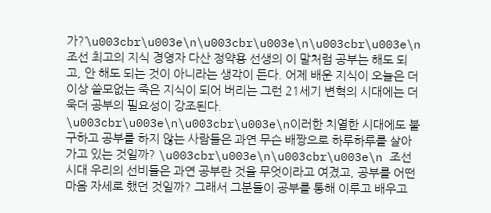가?’\u003cbr\u003e\n\u003cbr\u003e\n\u003cbr\u003e\n조선 최고의 지식 경영자 다산 정약용 선생의 이 말처럼 공부는 해도 되고, 안 해도 되는 것이 아니라는 생각이 든다. 어제 배운 지식이 오늘은 더 이상 쓸모없는 죽은 지식이 되어 버리는 그런 21세기 변혁의 시대에는 더욱더 공부의 필요성이 강조된다. \u003cbr\u003e\n\u003cbr\u003e\n이러한 치열한 시대에도 불구하고 공부를 하지 않는 사람들은 과연 무슨 배짱으로 하루하루를 살아가고 있는 것일까? \u003cbr\u003e\n\u003cbr\u003e\n 조선 시대 우리의 선비들은 과연 공부란 것을 무엇이라고 여겼고, 공부를 어떤 마음 자세로 했던 것일까? 그래서 그분들이 공부를 통해 이루고 배우고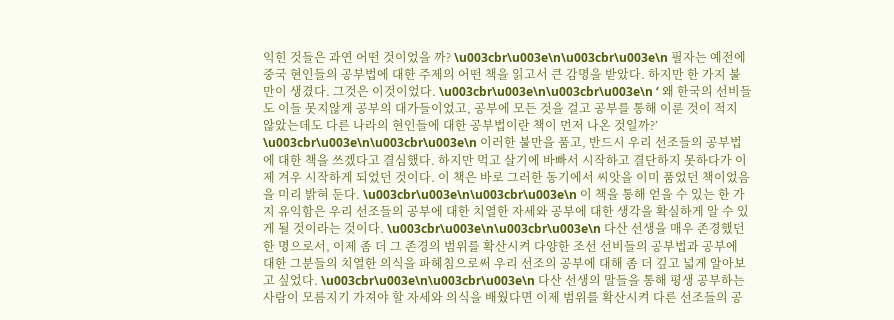익힌 것들은 과연 어떤 것이었을 까? \u003cbr\u003e\n\u003cbr\u003e\n 필자는 예전에 중국 현인들의 공부법에 대한 주제의 어떤 책을 읽고서 큰 감명을 받았다. 하지만 한 가지 불만이 생겼다. 그것은 이것이었다. \u003cbr\u003e\n\u003cbr\u003e\n ‘ 왜 한국의 선비들도 이들 못지않게 공부의 대가들이었고, 공부에 모든 것을 걸고 공부를 통해 이룬 것이 적지 않았는데도 다른 나라의 현인들에 대한 공부법이란 책이 먼저 나온 것일까?’ \u003cbr\u003e\n\u003cbr\u003e\n 이러한 불만을 품고, 반드시 우리 선조들의 공부법에 대한 책을 쓰겠다고 결심했다. 하지만 먹고 살기에 바빠서 시작하고 결단하지 못하다가 이제 겨우 시작하게 되었던 것이다. 이 책은 바로 그러한 동기에서 씨앗을 이미 품었던 책이었음을 미리 밝혀 둔다. \u003cbr\u003e\n\u003cbr\u003e\n 이 책을 통해 얻을 수 있는 한 가지 유익함은 우리 선조들의 공부에 대한 치열한 자세와 공부에 대한 생각을 확실하게 알 수 있게 될 것이라는 것이다. \u003cbr\u003e\n\u003cbr\u003e\n 다산 선생을 매우 존경했던 한 명으로서, 이제 좀 더 그 존경의 범위를 확산시켜 다양한 조선 선비들의 공부법과 공부에 대한 그분들의 치열한 의식을 파헤침으로써 우리 선조의 공부에 대해 좀 더 깊고 넓게 알아보고 싶었다. \u003cbr\u003e\n\u003cbr\u003e\n 다산 선생의 말들을 통해 평생 공부하는 사람이 모름지기 가져야 할 자세와 의식을 배웠다면 이제 범위를 확산시켜 다른 선조들의 공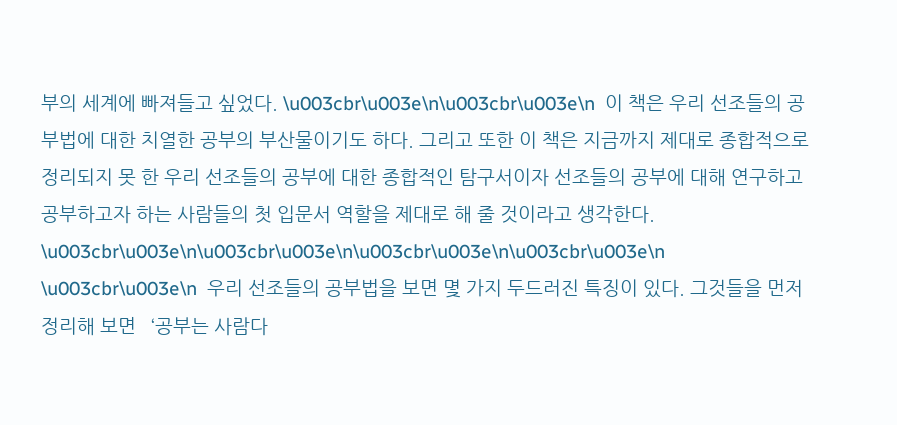부의 세계에 빠져들고 싶었다. \u003cbr\u003e\n\u003cbr\u003e\n  이 책은 우리 선조들의 공부법에 대한 치열한 공부의 부산물이기도 하다. 그리고 또한 이 책은 지금까지 제대로 종합적으로 정리되지 못 한 우리 선조들의 공부에 대한 종합적인 탐구서이자 선조들의 공부에 대해 연구하고 공부하고자 하는 사람들의 첫 입문서 역할을 제대로 해 줄 것이라고 생각한다. \u003cbr\u003e\n\u003cbr\u003e\n\u003cbr\u003e\n\u003cbr\u003e\n \u003cbr\u003e\n  우리 선조들의 공부법을 보면 몇 가지 두드러진 특징이 있다. 그것들을 먼저 정리해 보면   ‘공부는 사람다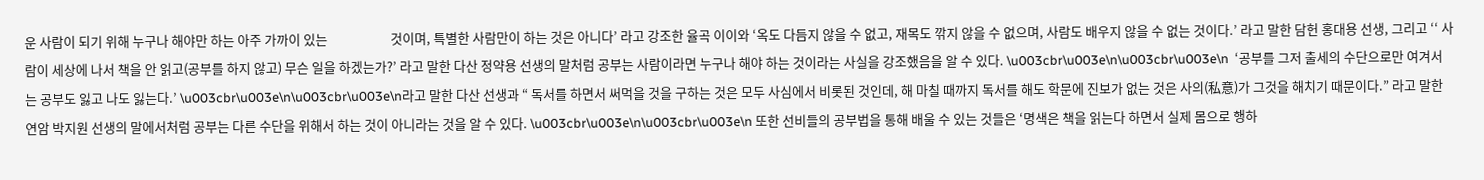운 사람이 되기 위해 누구나 해야만 하는 아주 가까이 있는                     것이며, 특별한 사람만이 하는 것은 아니다’ 라고 강조한 율곡 이이와 ‘옥도 다듬지 않을 수 없고, 재목도 깎지 않을 수 없으며, 사람도 배우지 않을 수 없는 것이다.’ 라고 말한 담헌 홍대용 선생, 그리고 ‘‘ 사람이 세상에 나서 책을 안 읽고(공부를 하지 않고) 무슨 일을 하겠는가?’ 라고 말한 다산 정약용 선생의 말처럼 공부는 사람이라면 누구나 해야 하는 것이라는 사실을 강조했음을 알 수 있다. \u003cbr\u003e\n\u003cbr\u003e\n  ‘공부를 그저 출세의 수단으로만 여겨서는 공부도 잃고 나도 잃는다.’ \u003cbr\u003e\n\u003cbr\u003e\n라고 말한 다산 선생과 “ 독서를 하면서 써먹을 것을 구하는 것은 모두 사심에서 비롯된 것인데, 해 마칠 때까지 독서를 해도 학문에 진보가 없는 것은 사의(私意)가 그것을 해치기 때문이다.” 라고 말한 연암 박지원 선생의 말에서처럼 공부는 다른 수단을 위해서 하는 것이 아니라는 것을 알 수 있다. \u003cbr\u003e\n\u003cbr\u003e\n 또한 선비들의 공부법을 통해 배울 수 있는 것들은 ‘명색은 책을 읽는다 하면서 실제 몸으로 행하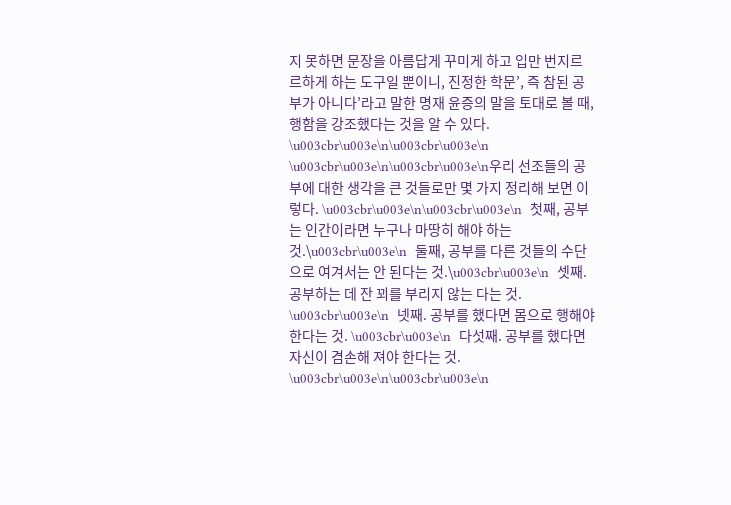지 못하면 문장을 아름답게 꾸미게 하고 입만 번지르르하게 하는 도구일 뿐이니, 진정한 학문’, 즉 참된 공부가 아니다’라고 말한 명재 윤증의 말을 토대로 볼 때, 행함을 강조했다는 것을 알 수 있다. \u003cbr\u003e\n\u003cbr\u003e\n \u003cbr\u003e\n\u003cbr\u003e\n우리 선조들의 공부에 대한 생각을 큰 것들로만 몇 가지 정리해 보면 이렇다. \u003cbr\u003e\n\u003cbr\u003e\n  첫째, 공부는 인간이라면 누구나 마땅히 해야 하는 것.\u003cbr\u003e\n  둘째, 공부를 다른 것들의 수단으로 여겨서는 안 된다는 것.\u003cbr\u003e\n  셋째. 공부하는 데 잔 꾀를 부리지 않는 다는 것. \u003cbr\u003e\n  넷째. 공부를 했다면 몸으로 행해야 한다는 것. \u003cbr\u003e\n  다섯째. 공부를 했다면 자신이 겸손해 져야 한다는 것. \u003cbr\u003e\n\u003cbr\u003e\n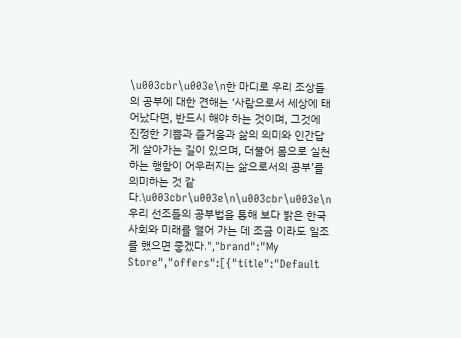\u003cbr\u003e\n한 마디로 우리 조상들의 공부에 대한 견해는 ‘사람으로서 세상에 태어났다면, 반드시 해야 하는 것이며, 그것에 진정한 기쁨과 즐거움과 삶의 의미와 인간답게 살아가는 길이 있으며, 더불어 몸으로 실천하는 행함이 어우러지는 삶으로서의 공부’를 의미하는 것 같다.\u003cbr\u003e\n\u003cbr\u003e\n우리 선조들의 공부법을 통해 보다 밝은 한국 사회와 미래를 열어 가는 데 조금 이라도 일조를 했으면 좋겠다.","brand":"My Store","offers":[{"title":"Default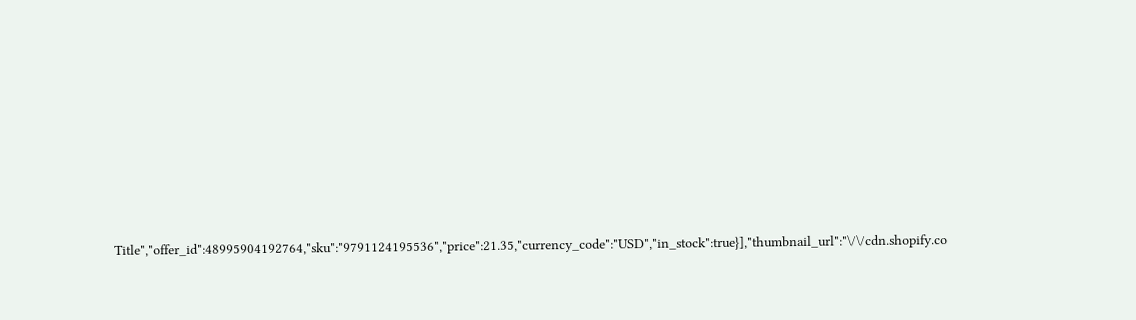Title","offer_id":48995904192764,"sku":"9791124195536","price":21.35,"currency_code":"USD","in_stock":true}],"thumbnail_url":"\/\/cdn.shopify.co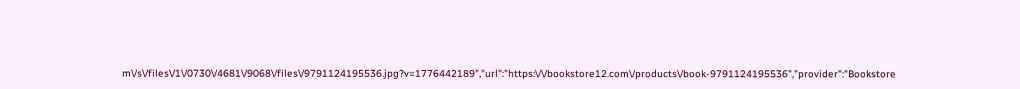m\/s\/files\/1\/0730\/4681\/9068\/files\/9791124195536.jpg?v=1776442189","url":"https:\/\/bookstore12.com\/products\/book-9791124195536","provider":"Bookstore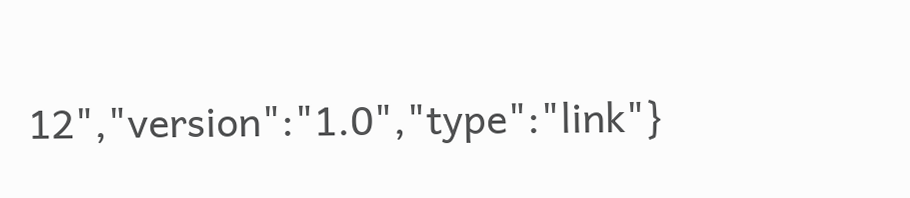12","version":"1.0","type":"link"}